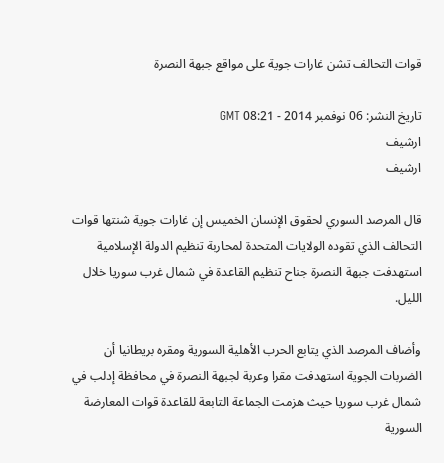قوات التحالف تشن غارات جوية على مواقع جبهة النصرة

تاريخ النشر: 06 نوفمبر 2014 - 08:21 GMT
ارشيف
ارشيف

قال المرصد السوري لحقوق الإنسان الخميس إن غارات جوية شنتها قوات التحالف الذي تقوده الولايات المتحدة لمحاربة تنظيم الدولة الإسلامية استهدفت جبهة النصرة جناح تنظيم القاعدة في شمال غرب سوريا خلال الليل.

وأضاف المرصد الذي يتابع الحرب الأهلية السورية ومقره بريطانيا أن الضربات الجوية استهدفت مقرا وعربة لجبهة النصرة في محافظة إدلب في شمال غرب سوريا حيث هزمت الجماعة التابعة للقاعدة قوات المعارضة السورية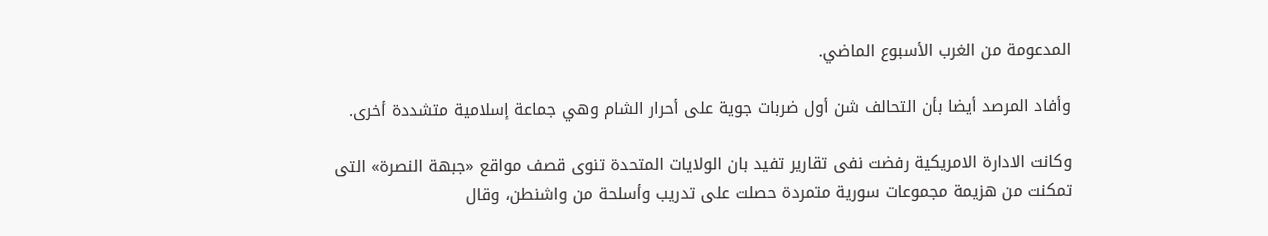المدعومة من الغرب الأسبوع الماضي.

وأفاد المرصد أيضا بأن التحالف شن أول ضربات جوية على أحرار الشام وهي جماعة إسلامية متشددة أخرى.

وكانت الادارة الامريكية رفضت نفى تقارير تفيد بان الولايات المتحدة تنوى قصف مواقع «جبهة النصرة» التى تمكنت من هزيمة مجموعات سورية متمردة حصلت على تدريب وأسلحة من واشنطن، وقال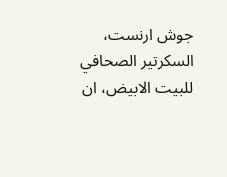جوش ارنست، السكرتير الصحافي للبيت الابيض، ان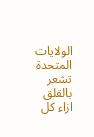الولايات المتحدة تشعر بالقلق ازاء كل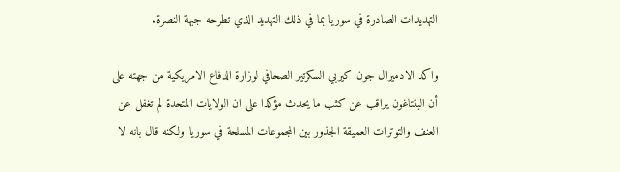التهديدات الصادرة في سوريا بما في ذلك التهديد الذي تطرحه جبهة النصرة.

واكد الادميرال جون كيربي السكرتير الصحافي لوزارة الدفاع الامريكية من جهته على أن البنتاغون يراقب عن كثب ما يحدث مؤكدا على ان الولايات المتحدة لم تغفل عن العنف والتوترات العميقة الجذور بين المجموعات المسلحة في سوريا ولكنه قال بانه لا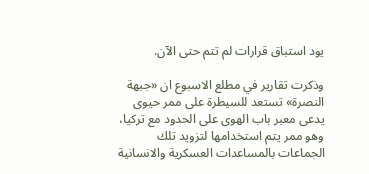يود استباق قرارات لم تتم حتى الآن.

وذكرت تقارير في مطلع الاسبوع ان «جبهة النصرة» تستعد للسيطرة على ممر حيوى يدعى معبر باب الهوى على الحدود مع تركيا، وهو ممر يتم استخدامها لتزويد تلك الجماعات بالمساعدات العسكرية والانسانية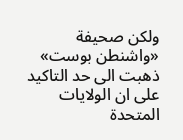ولكن صحيفة «واشنطن بوست» ذهبت الى حد التاكيد على ان الولايات المتحدة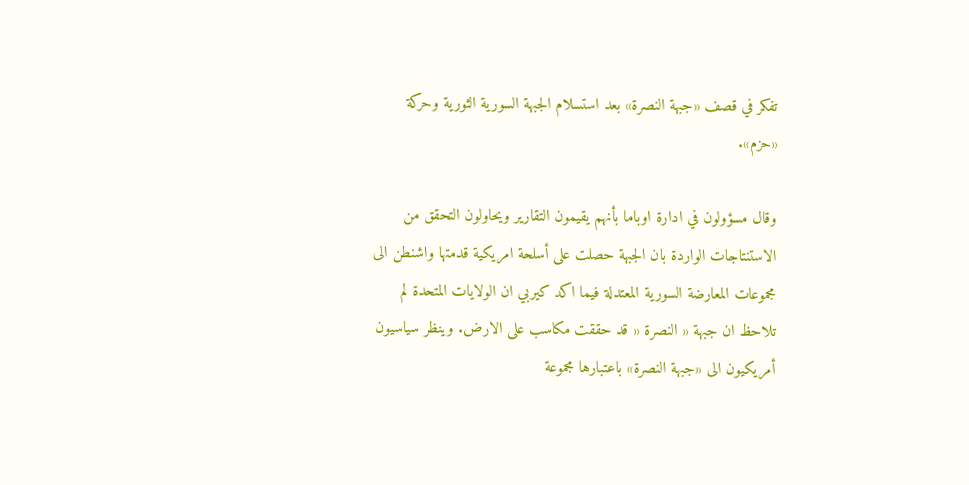تفكر في قصف «جبهة النصرة» بعد استسلام الجبهة السورية الثورية وحركة «حزم».

وقال مسؤولون في ادارة اوباما بأنهم يقيمون التقارير ويحاولون التحقق من الاستنتاجات الواردة بان الجبهة حصلت على أسلحة امريكية قدمتها واشنطن الى مجموعات المعارضة السورية المعتدلة فيما اكد كيربي ان الولايات المتحدة لم تلاحظ ان جبهة « النصرة « قد حققت مكاسب على الارض. وينظر سياسيون أمريكيون الى «جبهة النصرة» باعتبارها مجموعة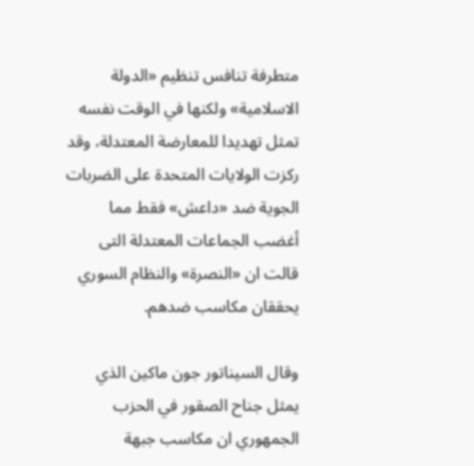متطرفة تنافس تنظيم «الدولة الاسلامية» ولكنها في الوقت نفسه تمثل تهديدا للمعارضة المعتدلة، وقد ركزت الولايات المتحدة على الضربات الجوية ضد «داعش» فقط مما أغضب الجماعات المعتدلة التى قالت ان «النصرة» والنظام السوري يحققان مكاسب ضدهم.

وقال السيناتور جون ماكين الذي يمثل جناح الصقور في الحزب الجمهوري ان مكاسب جبهة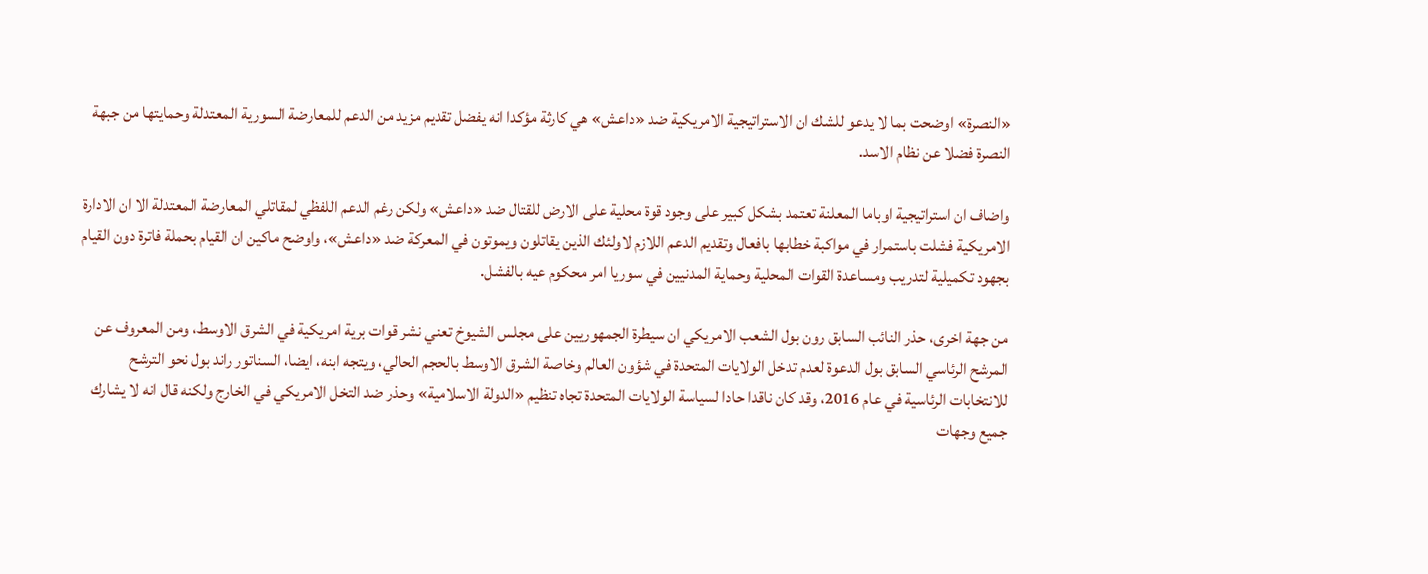«النصرة» اوضحت بما لا يدعو للشك ان الاستراتيجية الامريكية ضد «داعش» هي كارثة مؤكدا انه يفضل تقديم مزيد من الدعم للمعارضة السورية المعتدلة وحمايتها من جبهة النصرة فضلا عن نظام الاسد.

واضاف ان استراتيجية اوباما المعلنة تعتمد بشكل كبير على وجود قوة محلية على الارض للقتال ضد «داعش» ولكن رغم الدعم اللفظي لمقاتلي المعارضة المعتدلة الا ان الادارة الامريكية فشلت باستمرار في مواكبة خطابها بافعال وتقديم الدعم اللازم لاولئك الذين يقاتلون ويموتون في المعركة ضد «داعش»، واوضح ماكين ان القيام بحملة فاترة دون القيام بجهود تكميلية لتدريب ومساعدة القوات المحلية وحماية المدنيين في سوريا امر محكوم عيه بالفشل.

من جهة اخرى، حذر النائب السابق رون بول الشعب الامريكي ان سيطرة الجمهوريين على مجلس الشيوخ تعني نشر قوات برية امريكية في الشرق الاوسط، ومن المعروف عن المرشح الرئاسي السابق بول الدعوة لعدم تدخل الولايات المتحدة في شؤون العالم وخاصة الشرق الاوسط بالحجم الحالي، ويتجه ابنه، ايضا، السناتور راند بول نحو الترشح للانتخابات الرئاسية في عام 2016، وقد كان ناقدا حادا لسياسة الولايات المتحدة تجاه تنظيم «الدولة الاسلامية» وحذر ضد التخل الامريكي في الخارج ولكنه قال انه لا يشارك جميع وجهات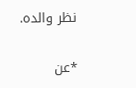نظر والده.

*عن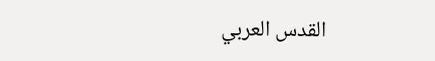القدس العربي